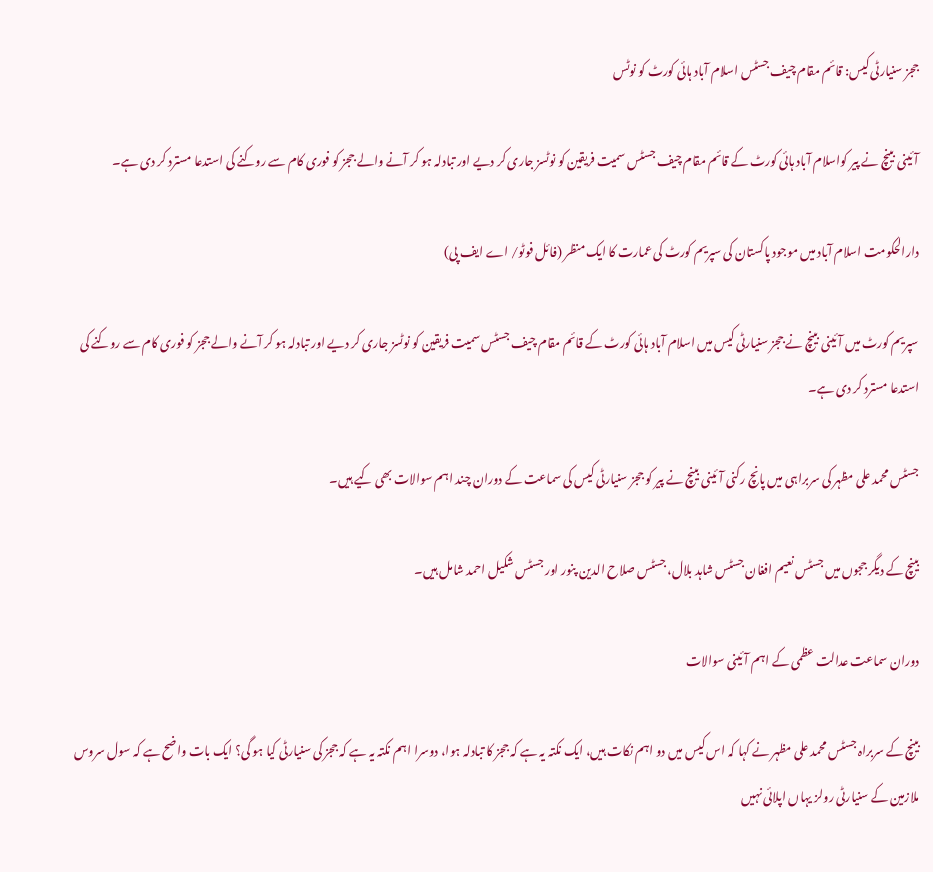ججز سنیارٹی کیس: قائم مقام چیف جسٹس اسلام آباد ہائی کورٹ کو نوٹس

آئینی بینچ نے پیر کواسلام آباد ہائی کورٹ کے قائم مقام چیف جسٹس سمیت فریقین کو نوٹسز جاری کر دیے اور تبادلہ ہو کر آنے والے ججز کو فوری کام سے روکنے کی استدعا مسترد کر دی ہے۔

دارالحکومت اسلام آباد میں موجود پاکستان کی سپریم کورٹ کی عمارت کا ایک منظر (فائل فوٹو/ اے ایف پی)

سپریم کورٹ میں آئینی بینچ نے ججز سنیارٹی کیس میں اسلام آباد ہائی کورٹ کے قائم مقام چیف جسٹس سمیت فریقین کو نوٹسز جاری کر دیے اور تبادلہ ہو کر آنے والے ججز کو فوری کام سے روکنے کی استدعا مسترد کر دی ہے۔

جسٹس محمد علی مظہر کی سربراہی میں پانچ رکنی آئینی بینچ نے پیر کو ججز سنیارٹی کیس کی سماعت کے دوران چند اہم سوالات بھی کیے ہیں۔

بینچ کے دیگر ججوں میں جسٹس نعیم افغان جسٹس شاہد بلال، جسٹس صلاح الدین پنور اور جسٹس شکیل احمد شامل ہیں۔

دوران سماعت عدالت عظمی کے اہم آئینی سوالات

بینچ کے سربراہ جسٹس محمد علی مظہر نے کہا کہ اس کیس میں دو اہم نکات ہیں، ایک نکتہ یہ ہے کہ ججز کا تبادلہ ہوا، دوسرا اہم نکتہ یہ ہے کہ ججز کی سنیارٹی کیا ہو گی؟ ایک بات واضح ہے کہ سول سروس ملازمین کے سنیارٹی رولز یہاں اپلائی نہیں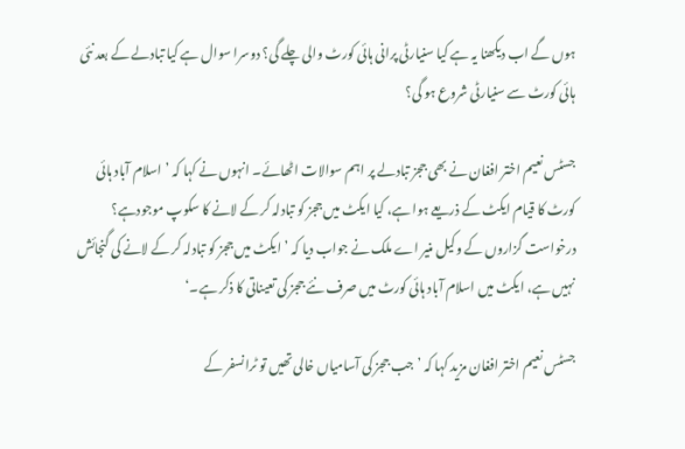ہوں گے اب دیکھنا یہ ہے کیا سنیارٹی پرانی ہائی کورٹ والی چلے گی؟ دوسرا سوال ہے کیا تبادلے کے بعد نئی ہائی کورٹ سے سنیارٹی شروع ہو گی؟

جسٹس نعیم اختر افغان نے بھی ججز تبادلے پر اہم سوالات اٹھائے۔ انہوں نے کہا کہ ’اسلام آباد ہائی کورٹ کا قیام ایکٹ کے ذریعے ہوا ہے، کیا ایکٹ میں ججز کو تبادلہ کر کے لانے کا سکوپ موجودہے؟ درخواست گزاروں کے وکیل منیر اے ملک نے جواب دیا کہ ’ایکٹ میں ججز کو تبادلہ کر کے لانے کی گنجائش نہیں ہے، ایکٹ میں اسلام آباد ہائی کورٹ میں صرف نئے ججز کی تعیناتی کا ذکر ہے۔‘

جسٹس نعیم اختر افغان مزید کہا کہ ’جب ججز کی آسامیاں خالی تھیں تو ٹرانسفر کے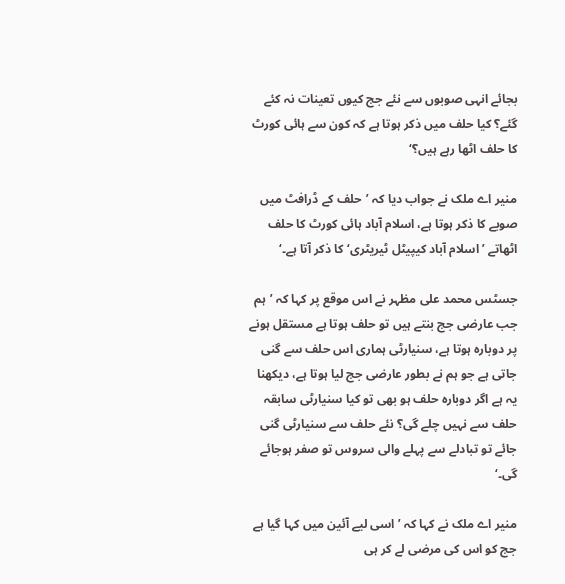بجائے انہی صوبوں سے نئے جج کیوں تعینات نہ کئے گئے؟ کیا حلف میں ذکر ہوتا ہے کہ کون سے ہائی کورٹ کا حلف اٹھا رہے ہیں؟‘

منیر اے ملک نے جواب دیا کہ ’حلف کے ڈرافٹ میں صوبے کا ذکر ہوتا ہے، اسلام آباد ہائی کورٹ کا حلف اٹھاتے ’اسلام آباد کیپیٹل ٹیریٹری‘ کا ذکر آتا ہے۔‘

جسٹس محمد علی مظہر نے اس موقع پر کہا کہ ’ہم جب عارضی جج بنتے ہیں تو حلف ہوتا ہے مستقل ہونے پر دوبارہ ہوتا ہے، سنیارٹی ہماری اس حلف سے گنی جاتی ہے جو ہم نے بطور عارضی جج لیا ہوتا ہے، دیکھنا یہ ہے اگر دوبارہ حلف ہو بھی تو کیا سنیارٹی سابقہ حلف سے نہیں چلے گی؟ نئے حلف سے سنیارٹی گنی جائے تو تبادلے سے پہلے والی سروس تو صفر ہوجائے گی۔‘

منیر اے ملک نے کہا کہ ’اسی لیے آئین میں کہا گیا ہے جج کو اس کی مرضی لے کر ہی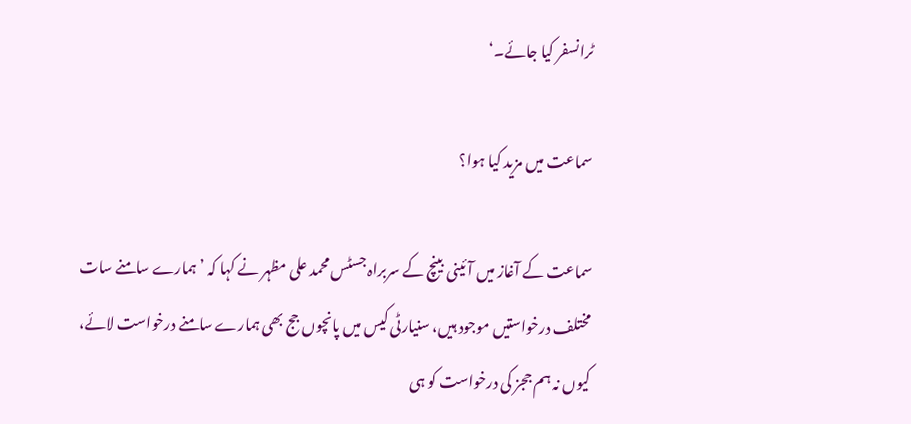ٹرانسفر کیا جائے۔‘

سماعت میں مزید کیا ہوا؟

سماعت کے آغاز میں آئینی بینچ کے سربراہ جسٹس محمد علی مظہر نے کہا کہ ’ہمارے سامنے سات مختلف درخواستیں موجود ہیں، سنیارٹی کیس میں پانچوں جج بھی ہمارے سامنے درخواست لائے، کیوں نہ ہم ججز کی درخواست کو ہی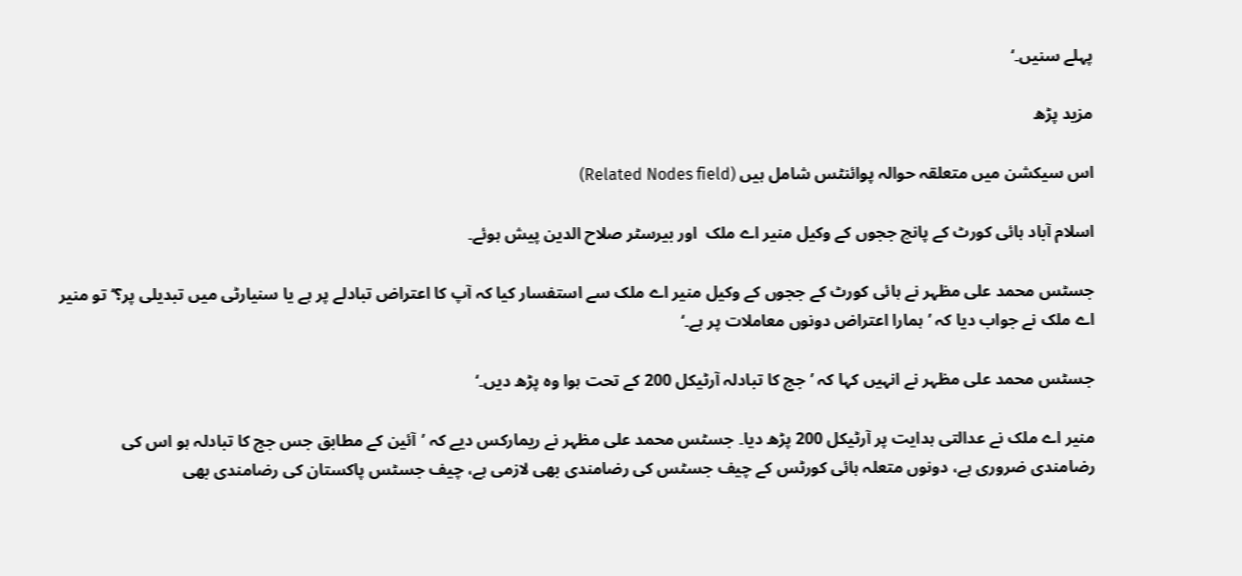پہلے سنیں۔‘

مزید پڑھ

اس سیکشن میں متعلقہ حوالہ پوائنٹس شامل ہیں (Related Nodes field)

اسلام آباد ہائی کورٹ کے پانچ ججوں کے وکیل منیر اے ملک  اور بیرسٹر صلاح الدین پیش ہوئے۔

جسٹس محمد علی مظہر نے ہائی کورٹ کے ججوں کے وکیل منیر اے ملک سے استفسار کیا کہ آپ کا اعتراض تبادلے پر ہے یا سنیارٹی میں تبدیلی پر؟‘ تو منیر اے ملک نے جواب دیا کہ ’ہمارا اعتراض دونوں معاملات پر ہے۔‘

جسٹس محمد علی مظہر نے انہیں کہا کہ ’جج کا تبادلہ آرٹیکل 200 کے تحت ہوا وہ پڑھ دیں۔‘

منیر اے ملک نے عدالتی ہدایت پر آرٹیکل 200 پڑھ دیا۔ جسٹس محمد علی مظہر نے ریمارکس دیے کہ ’آئین کے مطابق جس جج کا تبادلہ ہو اس کی رضامندی ضروری ہے، دونوں متعلہ ہائی کورٹس کے چیف جسٹس کی رضامندی بھی لازمی ہے، چیف جسٹس پاکستان کی رضامندی بھی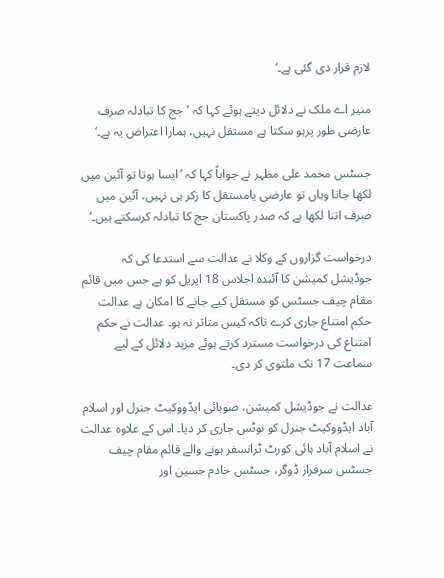لازم قرار دی گئی ہے۔‘

منیر اے ملک نے دلائل دیتے ہوئے کہا کہ ’جج کا تبادلہ صرف عارضی طور پرہو سکتا ہے مستقل نہیں، ہمارا اعتراض یہ ہے۔‘

جسٹس محمد علی مظہر نے جواباً کہا کہ ’ایسا ہوتا تو آئین میں لکھا جاتا وہاں تو عارضی یامستقل کا زکر ہی نہیں، آئین میں صرف اتنا لکھا ہے کہ صدر پاکستان جج کا تبادلہ کرسکتے ہیں۔‘

درخواست گزاروں کے وکلا نے عدالت سے استدعا کی کہ جوڈیشل کمیشن کا آئندہ اجلاس 18 اپریل کو ہے جس میں قائم مقام چیف جسٹس کو مستقل کیے جانے کا امکان ہے عدالت حکم امتناع جاری کرے تاکہ کیس متاثر نہ ہو۔ عدالت نے حکم امتناع کی درخواست مسترد کرتے ہوئے مزید دلائل کے لیے سماعت 17 تک ملتوی کر دی۔

عدالت نے جوڈیشل کمیشن، صوبائی ایڈووکیٹ جنرل اور اسلام آباد ایڈووکیٹ جنرل کو نوٹس جاری کر دیا۔ اس کے علاوہ عدالت نے اسلام آباد ہائی کورٹ ٹرانسفر ہونے والے قائم مقام چیف جسٹس سرفراز ڈوگر، جسٹس خادم حسین اور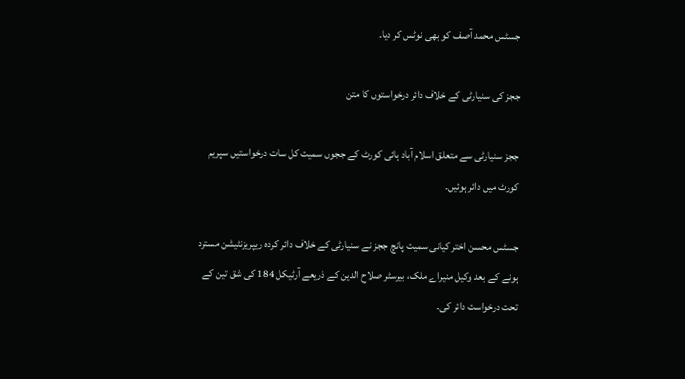جسٹس محمد آصف کو بھی نوٹس کر دیا۔

ججز کی سنیارٹی کے خلاف دائر درخواستوں کا متن

ججز سنیارٹی سے متعلق اسلام آباد ہائی کورٹ کے ججوں سمیت کل سات درخواستیں سپریم کورٹ میں دائر ہوئیں۔

جسٹس محسن اختر کیانی سمیت پانچ ججز نے سنیارٹی کے خلاف دائر کردہ ریپریزنٹیشن مسترد ہونے کے بعد وکیل منیراے ملک، بیرسٹر صلاح الدین کے ذریعے آرٹیکل 184 کی شق تین کے تحت درخواست دائر کی۔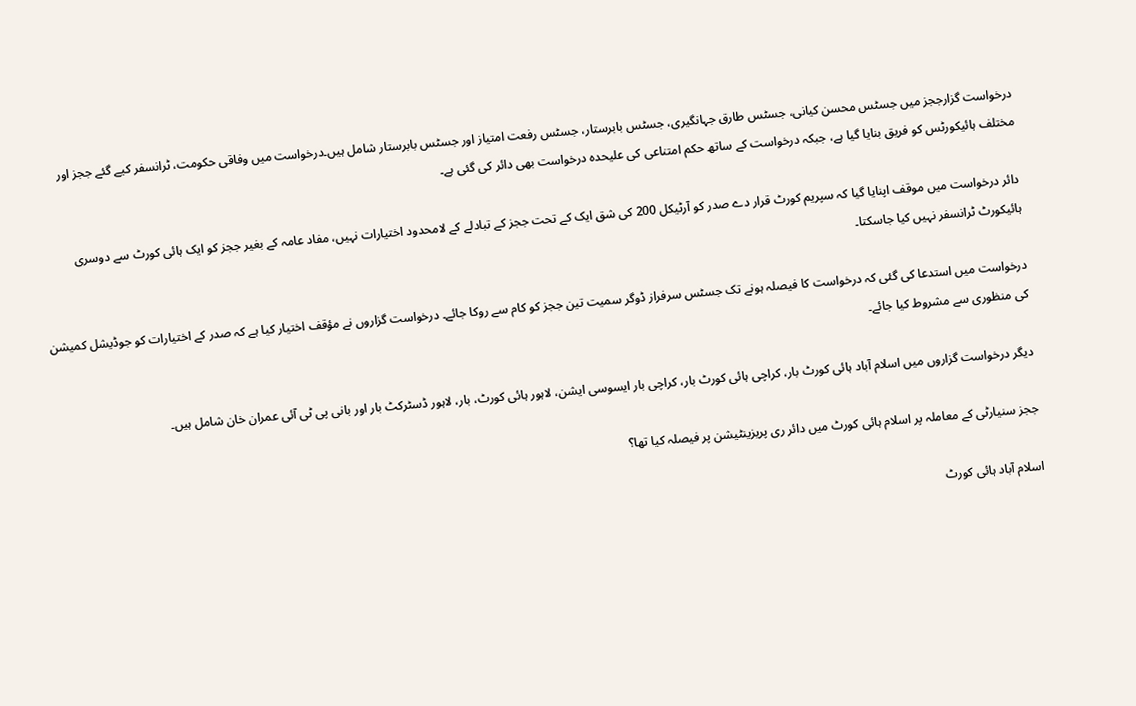درخواست گزارججز میں جسٹس محسن کیانی، جسٹس طارق جہانگیری، جسٹس بابرستار، جسٹس رفعت امتیاز اور جسٹس بابرستار شامل ہیں۔درخواست میں وفاقی حکومت، ٹرانسفر کیے گئے ججز اور مختلف ہائیکورٹس کو فریق بنایا گیا ہے، جبکہ درخواست کے ساتھ حکم امتناعی کی علیحدہ درخواست بھی دائر کی گئی ہے۔

دائر درخواست میں موقف اپنایا گیا کہ سپریم کورٹ قرار دے صدر کو آرٹیکل 200 کی شق ایک کے تحت ججز کے تبادلے کے لامحدود اختیارات نہیں، مفاد عامہ کے بغیر ججز کو ایک ہائی کورٹ سے دوسری ہائیکورٹ ٹرانسفر نہیں کیا جاسکتا۔

درخواست میں استدعا کی گئی کہ درخواست کا فیصلہ ہونے تک جسٹس سرفراز ڈوگر سمیت تین ججز کو کام سے روکا جائے۔ درخواست گزاروں نے مؤقف اختیار کیا ہے کہ صدر کے اختیارات کو جوڈیشل کمیشن کی منظوری سے مشروط کیا جائے۔

دیگر درخواست گزاروں میں اسلام آباد ہائی کورٹ بار، کراچی ہائی کورٹ بار، کراچی بار ایسوسی ایشن، لاہور ہائی کورٹ، بار، لاہور ڈسٹرکٹ بار اور بانی پی ٹی آئی عمران خان شامل ہیں۔

ججز سنیارٹی کے معاملہ پر اسلام ہائی کورٹ میں دائر ری پریزینٹیشن پر فیصلہ کیا تھا؟

اسلام آباد ہائی کورٹ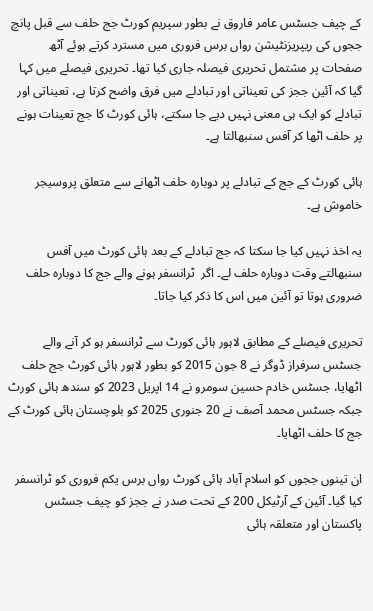کے چیف جسٹس عامر فاروق نے بطور سپریم کورٹ جج حلف سے قبل پانچ ججوں کی ریپریزنٹیشن رواں برس فروری میں مسترد کرتے ہوئے آٹھ صفحات پر مشتمل تحریری فیصلہ جاری کیا تھا۔ تحریری فیصلے میں کہا گیا کہ آئین ججز کی تعیناتی اور تبادلے میں فرق واضح کرتا ہے، تعیناتی اور تبادلے کو ایک ہی معنی نہیں دیے جا سکتے، ہائی کورٹ کا جج تعینات ہونے پر حلف اٹھا کر آفس سنبھالتا ہے۔

ہائی کورٹ کے جج کے تبادلے پر دوبارہ حلف اٹھانے سے متعلق پروسیجر خاموش ہے۔

یہ اخذ نہیں کیا جا سکتا کہ جج تبادلے کے بعد ہائی کورٹ میں آفس سنبھالتے وقت دوبارہ حلف لے۔ اگر  ٹرانسفر ہونے والے جج کا دوبارہ حلف ضروری ہوتا تو آئین میں اس کا ذکر کیا جاتا۔

تحریری فیصلے کے مطابق لاہور ہائی کورٹ سے ٹرانسفر ہو کر آنے والے جسٹس سرفراز ڈوگر نے 8 جون 2015 کو بطور لاہور ہائی کورٹ جج حلف اٹھایا، جسٹس خادم حسین سومرو نے 14 اپریل 2023 کو سندھ ہائی کورٹ جبکہ جسٹس محمد آصف نے 20 جنوری 2025 کو بلوچستان ہائی کورٹ کے جج کا حلف اٹھایا۔

ان تینوں ججوں کو اسلام آباد ہائی کورٹ رواں برس یکم فروری کو ٹرانسفر کیا گیا۔ آئین کے آرٹیکل 200 کے تحت صدر نے ججز کو چیف جسٹس پاکستان اور متعلقہ ہائی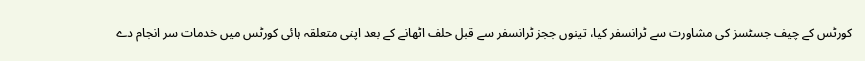کورٹس کے چیف جسٹسز کی مشاورت سے ٹرانسفر کیا، تینوں ججز ٹرانسفر سے قبل حلف اٹھانے کے بعد اپنی متعلقہ ہائی کورٹس میں خدمات سر انجام دے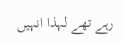رہے تھے لہذا انہیں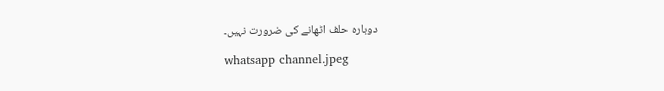دوبارہ حلف اٹھانے کی ضرورت نہیں۔

whatsapp channel.jpeg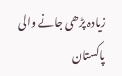زیادہ پڑھی جانے والی پاکستان